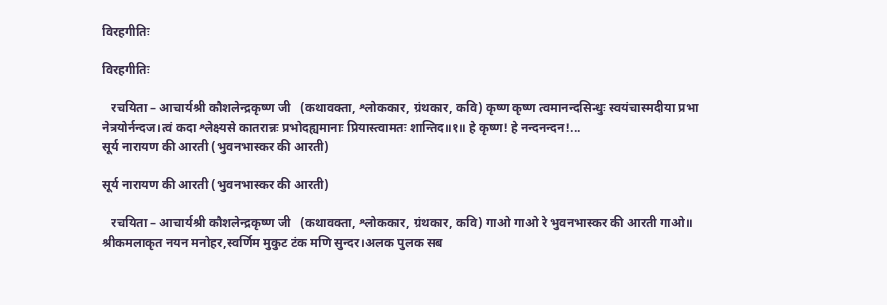विरहगीतिः

विरहगीतिः

   रचयिता – आचार्यश्री कौशलेन्द्रकृष्ण जी   (कथावक्ता, श्लोककार, ग्रंथकार, कवि) कृष्ण कृष्ण त्वमानन्दसिन्धुः स्वयंचास्मदीया प्रभा नेत्रयोर्नन्दज।त्वं कदा श्लेक्ष्यसे कातरान्नः प्रभोदह्यमानाः प्रियास्त्वामतः शान्तिद॥१॥ हे कृष्ण! हे नन्दनन्दन!...
सूर्य नारायण की आरती (भुवनभास्कर की आरती)

सूर्य नारायण की आरती (भुवनभास्कर की आरती)

   रचयिता – आचार्यश्री कौशलेन्द्रकृष्ण जी   (कथावक्ता, श्लोककार, ग्रंथकार, कवि) गाओ गाओ रे भुवनभास्कर की आरती गाओ॥ श्रीकमलाकृत नयन मनोहर,स्वर्णिम मुकुट टंक मणि सुन्दर।अलक पुलक सब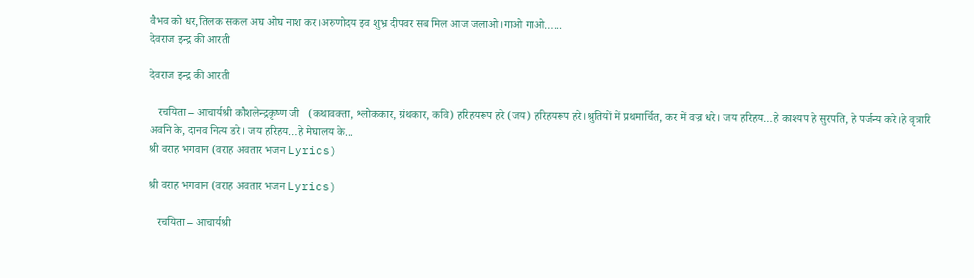वैभव को धर,तिलक सकल अघ ओघ नाश कर।अरुणोदय इव शुभ्र दीपवर सब मिल आज जलाओ।गाओ गाओ…...
देवराज इन्द्र की आरती

देवराज इन्द्र की आरती

   रचयिता – आचार्यश्री कौशलेन्द्रकृष्ण जी   (कथावक्ता, श्लोककार, ग्रंथकार, कवि) हरिहयरूप हरे (जय) हरिहयरूप हरे।श्रुतियों में प्रथमार्चित, कर में वज्र धरे। जय हरिहय…हे काश्यप हे सुरपति, हे पर्जन्य करे।हे वृत्रारि अवनि के, दानव नित्य डरे। जय हरिहय…हे मेघालय के...
श्री वराह भगवान (वराह अवतार भजन Lyrics)

श्री वराह भगवान (वराह अवतार भजन Lyrics)

   रचयिता – आचार्यश्री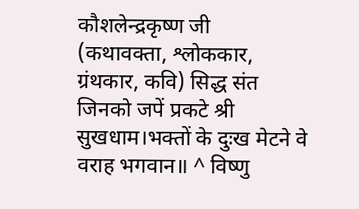कौशलेन्द्रकृष्ण जी   (कथावक्ता, श्लोककार, ग्रंथकार, कवि) सिद्ध संत जिनको जपें प्रकटे श्री सुखधाम।भक्तों के दुःख मेटने वे वराह भगवान॥ ^ विष्णु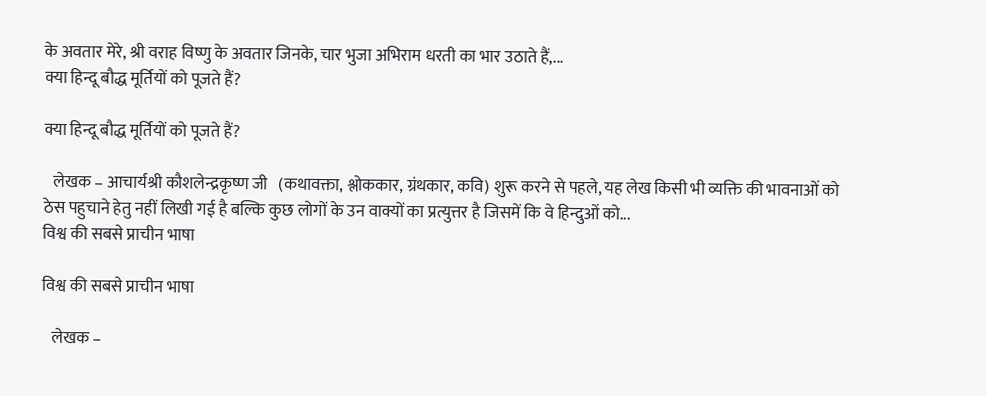के अवतार मेरे, श्री वराह विष्णु के अवतार जिनके, चार भुजा अभिराम धरती का भार उठाते हैं,...
क्या हिन्दू बौद्ध मूर्तियों को पूजते हैं?

क्या हिन्दू बौद्ध मूर्तियों को पूजते हैं?

   लेखक – आचार्यश्री कौशलेन्द्रकृष्ण जी   (कथावक्ता, श्लोककार, ग्रंथकार, कवि) शुरू करने से पहले, यह लेख किसी भी व्यक्ति की भावनाओं को ठेस पहुचाने हेतु नहीं लिखी गई है बल्कि कुछ लोगों के उन वाक्यों का प्रत्युत्तर है जिसमें कि वे हिन्दुओं को...
विश्व की सबसे प्राचीन भाषा

विश्व की सबसे प्राचीन भाषा

   लेखक –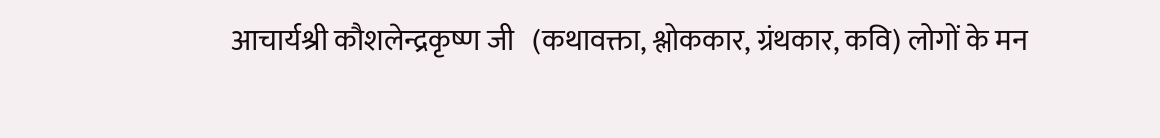आचार्यश्री कौशलेन्द्रकृष्ण जी   (कथावक्ता, श्लोककार, ग्रंथकार, कवि) लोगों के मन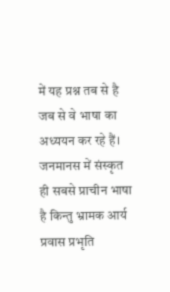में यह प्रश्न तब से है जब से वे भाषा का अध्ययन कर रहे हैं। जनमानस में संस्कृत ही सबसे प्राचीन भाषा है किन्तु भ्रामक आर्य प्रवास प्रभृति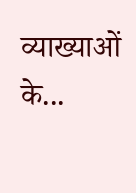व्याख्याओं के...